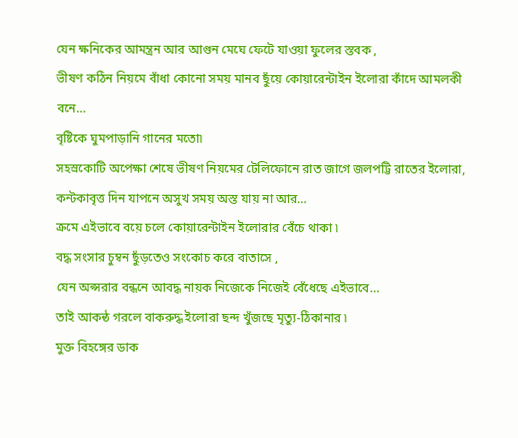যেন ক্ষনিকের আমন্ত্রন আর আগুন মেঘে ফেটে যাওয়া ফুলের স্তবক ,
ভীষণ কঠিন নিয়মে বাঁধা কোনো সময় মানব ছুঁয়ে কোয়ারেন্টাইন ইলোরা কাঁদে আমলকী বনে…
বৃষ্টিকে ঘুমপাড়ানি গানের মতো৷
সহস্রকোটি অপেক্ষা শেষে ভীষণ নিয়মের টেলিফোনে রাত জাগে জলপট্টি রাতের ইলোরা,
কন্টকাবৃত্ত দিন যাপনে অসুখ সময় অস্ত যায় না আর…
ক্রমে এইভাবে বয়ে চলে কোয়ারেন্টাইন ইলোরার বেঁচে থাকা ৷
বদ্ধ সংসার চুম্বন ছুঁড়তেও সংকোচ করে বাতাসে ,
যেন অপ্সরার বন্ধনে আবদ্ধ নায়ক নিজেকে নিজেই বেঁধেছে এইভাবে…
তাই আকন্ঠ গরলে বাকরুদ্ধ ইলোরা ছন্দ খুঁজছে মৃত্যু-ঠিকানার ৷
মুক্ত বিহঙ্গের ডাক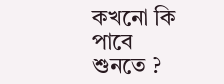কখনো কি পাবে শুনতে ?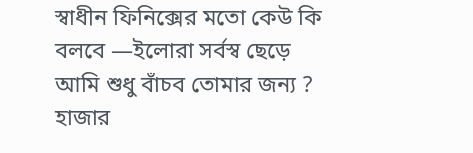স্বাধীন ফিনিক্সের মতো কেউ কি বলবে —ইলোরা সর্বস্ব ছেড়ে আমি শুধু বাঁচব তোমার জন্য ?
হাজার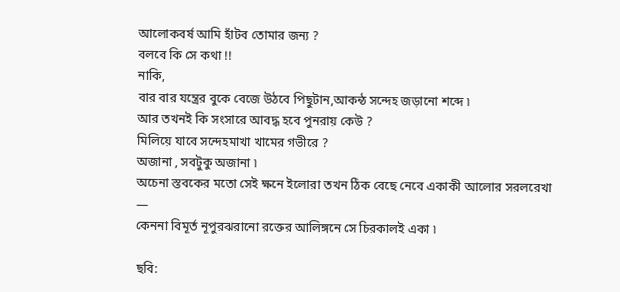আলোকবর্ষ আমি হাঁটব তোমার জন্য ?
বলবে কি সে কথা !!
নাকি,
বার বার যন্ত্রের বুকে বেজে উঠবে পিছুটান,আকন্ঠ সন্দেহ জড়ানো শব্দে ৷
আর তখনই কি সংসারে আবদ্ধ হবে পুনরায় কেউ ?
মিলিয়ে যাবে সন্দেহমাখা খামের গভীরে ?
অজানা , সবটুকু অজানা ৷
অচেনা স্তবকের মতো সেই ক্ষনে ইলোরা তখন ঠিক বেছে নেবে একাকী আলোর সরলরেখা —
কেননা বিমূর্ত নূপুরঝরানো রক্তের আলিঙ্গনে সে চিরকালই একা ৷

ছবি: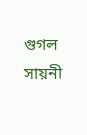গুগল
সায়নী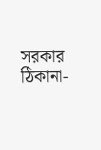সরকার
ঠিকানা-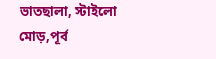ভাতছালা, স্টাইলো মোড়,পূর্ব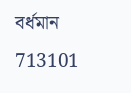বর্ধমান
713101